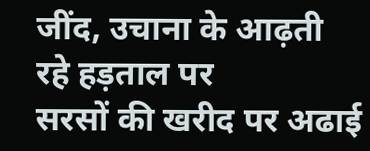जींद, उचाना के आढ़ती रहे हड़ताल पर
सरसों की खरीद पर अढाई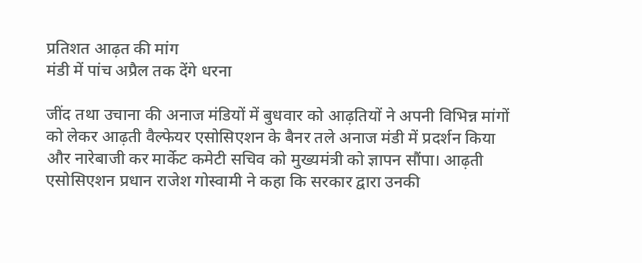प्रतिशत आढ़त की मांग
मंडी में पांच अप्रैल तक देंगे धरना

जींद तथा उचाना की अनाज मंडियों में बुधवार को आढ़तियों ने अपनी विभिन्न मांगों को लेकर आढ़ती वैल्फेयर एसोसिएशन के बैनर तले अनाज मंडी में प्रदर्शन किया और नारेबाजी कर मार्केट कमेटी सचिव को मुख्यमंत्री को ज्ञापन सौंपा। आढ़ती एसोसिएशन प्रधान राजेश गोस्वामी ने कहा कि सरकार द्वारा उनकी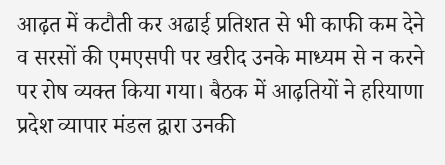आढ़त में कटौती कर अढाई प्रतिशत से भी काफी कम देने व सरसों की एमएसपी पर खरीद उनके माध्यम से न करने पर रोष व्यक्त किया गया। बैठक में आढ़तियों ने हरियाणा प्रदेश व्यापार मंडल द्वारा उनकी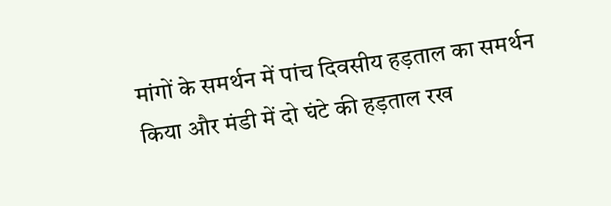मांगों के समर्थन में पांच दिवसीय हड़ताल का समर्थन किया और मंडी में दो घंटे की हड़ताल रख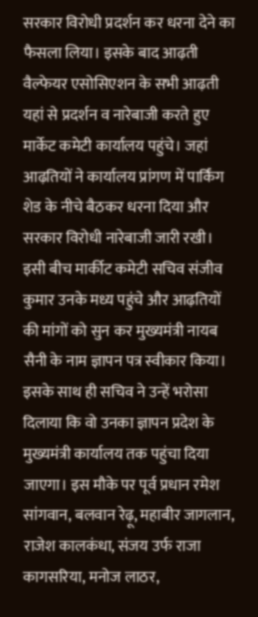सरकार विरोधी प्रदर्शन कर धरना देने का फैसला लिया। इसके बाद आढ़ती वैल्फेयर एसोसिएशन के सभी आढ़ती यहां से प्रदर्शन व नारेबाजी करते हुए मार्केट कमेटी कार्यालय पहुंचे। जहां आढ़तियों ने कार्यालय प्रांगण में पार्किंग शेड के नीचे बैठकर धरना दिया और सरकार विरोधी नारेबाजी जारी रखी। इसी बीच मार्कीट कमेटी सचिव संजीव कुमार उनके मध्य पहुंचे और आढ़तियों की मांगों को सुन कर मुख्यमंत्री नायब सैनी के नाम ज्ञापन पत्र स्वीकार किया। इसके साथ ही सचिव ने उन्हें भरोसा दिलाया कि वो उनका ज्ञापन प्रदेश के मुख्यमंत्री कार्यालय तक पहुंचा दिया जाएगा। इस मौके पर पूर्व प्रधान रमेश सांगवान, बलवान रेढ़ू, महाबीर जागलान, राजेश कालकंधा, संजय उर्फ राजा कागसरिया, मनोज लाठर,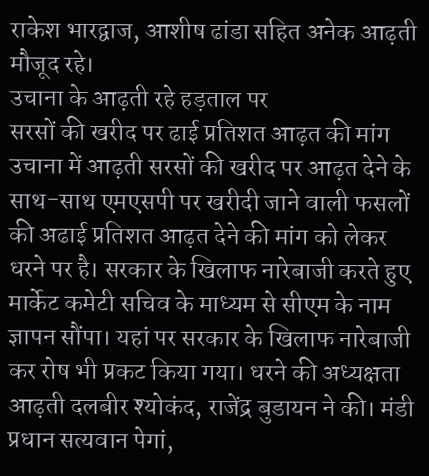राकेश भारद्वाज, आशीष ढांडा सहित अनेक आढ़ती मौजूद रहे।
उचाना के आढ़ती रहे हड़ताल पर
सरसों की खरीद पर ढाई प्रतिशत आढ़त की मांग
उचाना में आढ़ती सरसों की खरीद पर आढ़त देने के साथ-साथ एमएसपी पर खरीदी जाने वाली फसलों की अढाई प्रतिशत आढ़त देने की मांग को लेकर धरने पर है। सरकार के खिलाफ नारेबाजी करते हुए मार्केट कमेटी सचिव के माध्यम से सीएम के नाम ज्ञापन सौंपा। यहां पर सरकार के खिलाफ नारेबाजी कर रोष भी प्रकट किया गया। धरने की अध्यक्षता आढ़ती दलबीर श्योकंद, राजेंद्र बुडायन ने की। मंडी प्रधान सत्यवान पेगां,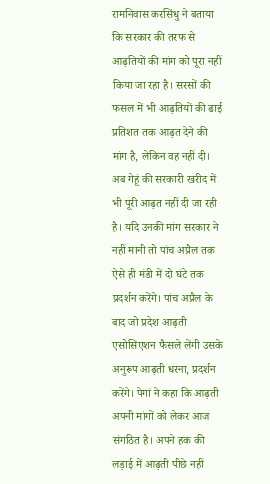रामनिवास करसिंधु ने बताया कि सरकार की तरफ से आढ़तियों की मांग को पूरा नहीं किया जा रहा है। सरसों की फसल में भी आढ़तियों की ढाई प्रतिशत तक आढ़त देने की मांग है, लेकिन वह नहीं दी। अब गेहूं की सरकारी खरीद में भी पूरी आढ़त नहीं दी जा रही है। यदि उनकी मांग सरकार ने नहीं मानी तो पांच अप्रैल तक ऐसे ही मंडी में दो घंटे तक प्रदर्शन करेंगे। पांच अप्रैल के बाद जो प्रदेश आढ़ती एसोसिएशन फैसले लेंगी उसके अनुरूप आढ़ती धरना, प्रदर्शन करेंगे। पेगां ने कहा कि आढ़ती अपनी मांगों को लेकर आज संगठित है। अपने हक की लड़ाई में आढ़ती पीछे नहीं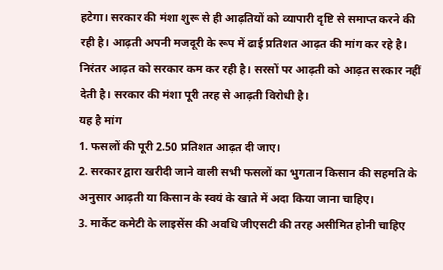हटेगा। सरकार की मंशा शुरू से ही आढ़तियों को व्यापारी दृष्टि से समाप्त करने की रही है। आढ़ती अपनी मजदूरी के रूप में ढाई प्रतिशत आढ़त की मांग कर रहे है। निरंतर आढ़त को सरकार कम कर रही है। सरसों पर आढ़ती को आढ़त सरकार नहीं देती है। सरकार की मंशा पूरी तरह से आढ़ती विरोधी है।
यह है मांग
1. फसलों की पूरी 2.50 प्रतिशत आढ़त दी जाए।
2. सरकार द्वारा खरीदी जाने वाली सभी फसलों का भुगतान किसान की सहमति के अनुसार आढ़ती या किसान के स्वयं के खाते में अदा किया जाना चाहिए।
3. मार्केट कमेटी के लाइसेंस की अवधि जीएसटी की तरह असीमित होनी चाहिए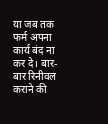या जब तक फर्म अपना कार्य बंद ना कर दे। बार-बार रिनीवल कराने की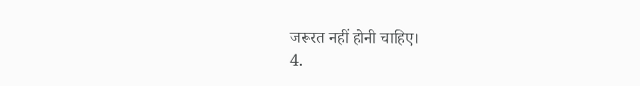जरूरत नहीं होनी चाहिए।
4.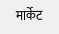मार्केट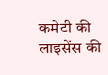कमेटी की लाइसेंस की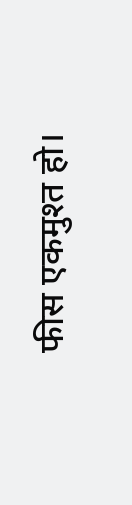फीस एकमुश्त हो।